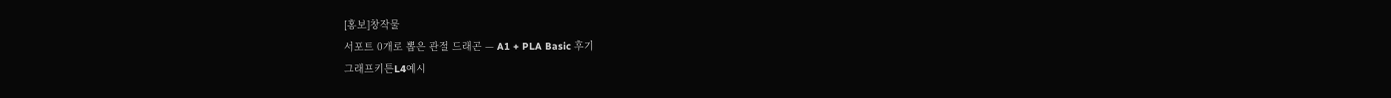[홍보]창작물
서포트 0개로 뽑은 관절 드래곤 — A1 + PLA Basic 후기
그래프키튼L4예시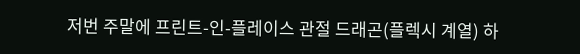저번 주말에 프린트-인-플레이스 관절 드래곤(플렉시 계열) 하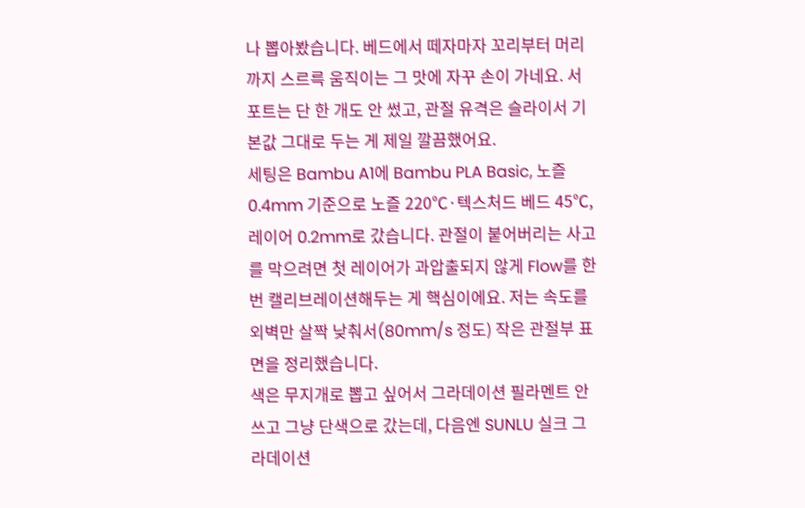나 뽑아봤습니다. 베드에서 떼자마자 꼬리부터 머리까지 스르륵 움직이는 그 맛에 자꾸 손이 가네요. 서포트는 단 한 개도 안 썼고, 관절 유격은 슬라이서 기본값 그대로 두는 게 제일 깔끔했어요.
세팅은 Bambu A1에 Bambu PLA Basic, 노즐 0.4mm 기준으로 노즐 220℃·텍스처드 베드 45℃, 레이어 0.2mm로 갔습니다. 관절이 붙어버리는 사고를 막으려면 첫 레이어가 과압출되지 않게 Flow를 한 번 캘리브레이션해두는 게 핵심이에요. 저는 속도를 외벽만 살짝 낮춰서(80mm/s 정도) 작은 관절부 표면을 정리했습니다.
색은 무지개로 뽑고 싶어서 그라데이션 필라멘트 안 쓰고 그냥 단색으로 갔는데, 다음엔 SUNLU 실크 그라데이션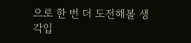으로 한 번 더 도전해볼 생각입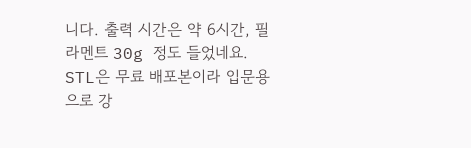니다. 출력 시간은 약 6시간, 필라멘트 30g 정도 들었네요. STL은 무료 배포본이라 입문용으로 강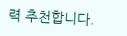력 추천합니다.